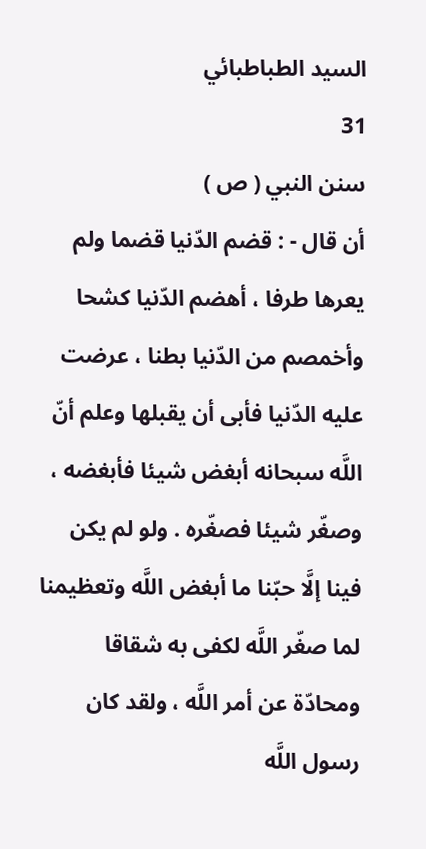السيد الطباطبائي
31
سنن النبي ( ص )
أن قال - : قضم الدّنيا قضما ولم يعرها طرفا ، أهضم الدّنيا كشحا وأخمصم من الدّنيا بطنا ، عرضت عليه الدّنيا فأبى أن يقبلها وعلم أنّ اللَّه سبحانه أبغض شيئا فأبغضه ، وصغّر شيئا فصغّره . ولو لم يكن فينا إلَّا حبّنا ما أبغض اللَّه وتعظيمنا لما صغّر اللَّه لكفى به شقاقا ومحادّة عن أمر اللَّه ، ولقد كان رسول اللَّه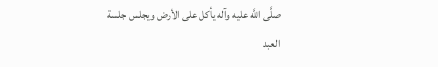صلَّى اللَّه عليه وآله يأكل على الأرض ويجلس جلسة العبد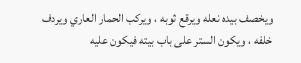ويخصف بيده نعله ويرقع ثوبه ، ويركب الحمار العاري ويردف خلفه ، ويكون الستر على باب بيته فيكون عليه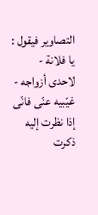التصاوير فيقول : يا فلانة - لاحدى أزواجه - غيّبيه عنّى فانّى إذا نظرت إليه ذكرت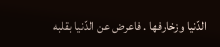الدّنيا وزخارفها . فاعرض عن الدّنيا بقلبه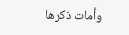وأمات ذكرها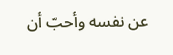عن نفسه وأحبّ أن